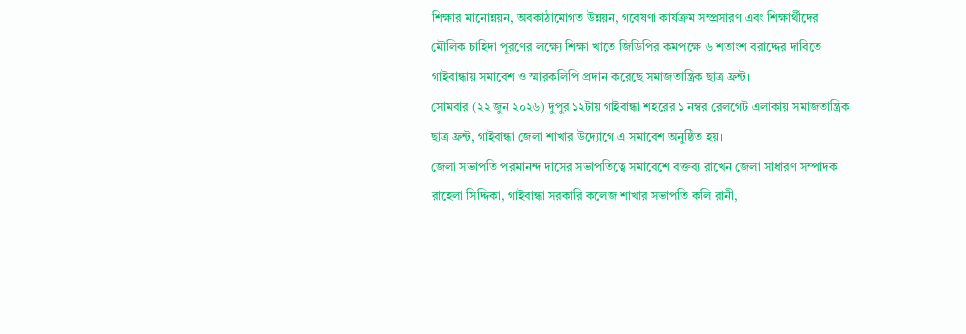শিক্ষার মানোন্নয়ন, অবকাঠামোগত উন্নয়ন, গবেষণা কার্যক্রম সম্প্রসারণ এবং শিক্ষার্থীদের মৌলিক চাহিদা পূরণের লক্ষ্যে শিক্ষা খাতে জিডিপির কমপক্ষে ৬ শতাংশ বরাদ্দের দাবিতে গাইবান্ধায় সমাবেশ ও স্মারকলিপি প্রদান করেছে সমাজতান্ত্রিক ছাত্র ফ্রন্ট।
সোমবার (২২ জুন ২০২৬) দুপুর ১২টায় গাইবান্ধা শহরের ১ নম্বর রেলগেট এলাকায় সমাজতান্ত্রিক ছাত্র ফ্রন্ট, গাইবান্ধা জেলা শাখার উদ্যোগে এ সমাবেশ অনুষ্ঠিত হয়।
জেলা সভাপতি পরমানন্দ দাসের সভাপতিত্বে সমাবেশে বক্তব্য রাখেন জেলা সাধারণ সম্পাদক রাহেলা সিদ্দিকা, গাইবান্ধা সরকারি কলেজ শাখার সভাপতি কলি রানী,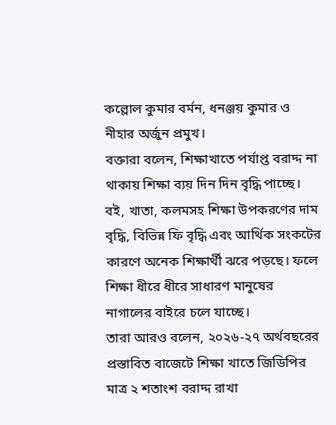কল্লোল কুমার বর্মন, ধনঞ্জয় কুমার ও নীহার অর্জুন প্রমুখ।
বক্তারা বলেন, শিক্ষাখাতে পর্যাপ্ত বরাদ্দ না থাকায় শিক্ষা ব্যয় দিন দিন বৃদ্ধি পাচ্ছে। বই, খাতা, কলমসহ শিক্ষা উপকরণের দাম বৃদ্ধি, বিভিন্ন ফি বৃদ্ধি এবং আর্থিক সংকটের কারণে অনেক শিক্ষার্থী ঝরে পড়ছে। ফলে শিক্ষা ধীরে ধীরে সাধারণ মানুষের নাগালের বাইরে চলে যাচ্ছে।
তারা আরও বলেন, ২০২৬-২৭ অর্থবছরের প্রস্তাবিত বাজেটে শিক্ষা খাতে জিডিপির মাত্র ২ শতাংশ বরাদ্দ রাখা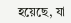হয়েছে, যা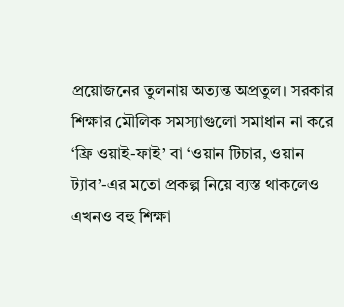প্রয়োজনের তুলনায় অত্যন্ত অপ্রতুল। সরকার শিক্ষার মৌলিক সমস্যাগুলো সমাধান না করে ‘ফ্রি ওয়াই-ফাই’ বা ‘ওয়ান টিচার, ওয়ান ট্যাব’-এর মতো প্রকল্প নিয়ে ব্যস্ত থাকলেও এখনও বহু শিক্ষা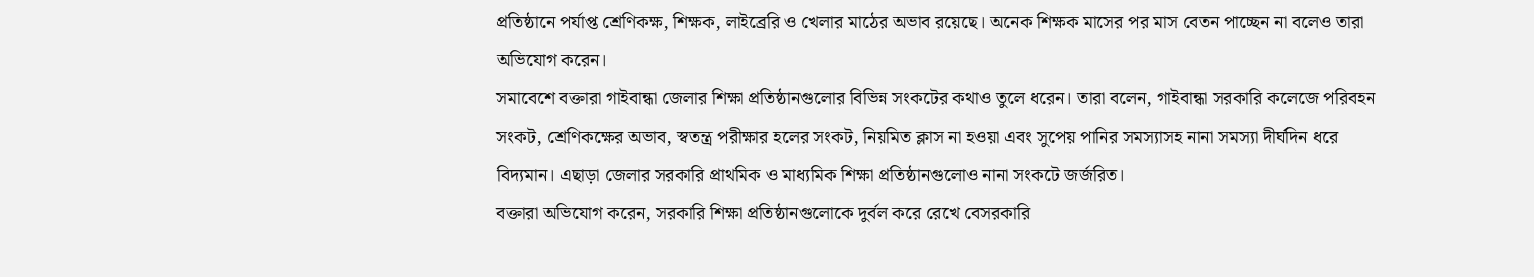প্রতিষ্ঠানে পর্যাপ্ত শ্রেণিকক্ষ, শিক্ষক, লাইব্রেরি ও খেলার মাঠের অভাব রয়েছে। অনেক শিক্ষক মাসের পর মাস বেতন পাচ্ছেন না বলেও তারা অভিযোগ করেন।
সমাবেশে বক্তারা গাইবান্ধা জেলার শিক্ষা প্রতিষ্ঠানগুলোর বিভিন্ন সংকটের কথাও তুলে ধরেন। তারা বলেন, গাইবান্ধা সরকারি কলেজে পরিবহন সংকট, শ্রেণিকক্ষের অভাব, স্বতন্ত্র পরীক্ষার হলের সংকট, নিয়মিত ক্লাস না হওয়া এবং সুপেয় পানির সমস্যাসহ নানা সমস্যা দীর্ঘদিন ধরে বিদ্যমান। এছাড়া জেলার সরকারি প্রাথমিক ও মাধ্যমিক শিক্ষা প্রতিষ্ঠানগুলোও নানা সংকটে জর্জরিত।
বক্তারা অভিযোগ করেন, সরকারি শিক্ষা প্রতিষ্ঠানগুলোকে দুর্বল করে রেখে বেসরকারি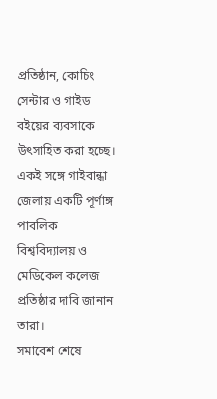প্রতিষ্ঠান, কোচিং সেন্টার ও গাইড বইয়ের ব্যবসাকে উৎসাহিত করা হচ্ছে। একই সঙ্গে গাইবান্ধা জেলায় একটি পূর্ণাঙ্গ পাবলিক বিশ্ববিদ্যালয় ও মেডিকেল কলেজ প্রতিষ্ঠার দাবি জানান তারা।
সমাবেশ শেষে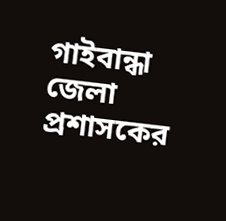গাইবান্ধা জেলা প্রশাসকের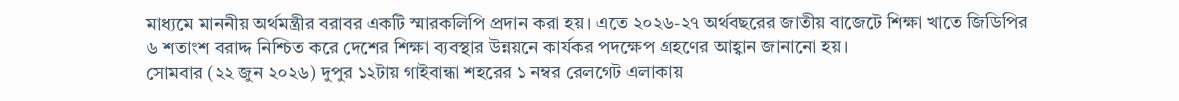মাধ্যমে মাননীয় অর্থমন্ত্রীর বরাবর একটি স্মারকলিপি প্রদান করা হয়। এতে ২০২৬-২৭ অর্থবছরের জাতীয় বাজেটে শিক্ষা খাতে জিডিপির ৬ শতাংশ বরাদ্দ নিশ্চিত করে দেশের শিক্ষা ব্যবস্থার উন্নয়নে কার্যকর পদক্ষেপ গ্রহণের আহ্বান জানানো হয়।
সোমবার (২২ জুন ২০২৬) দুপুর ১২টায় গাইবান্ধা শহরের ১ নম্বর রেলগেট এলাকায়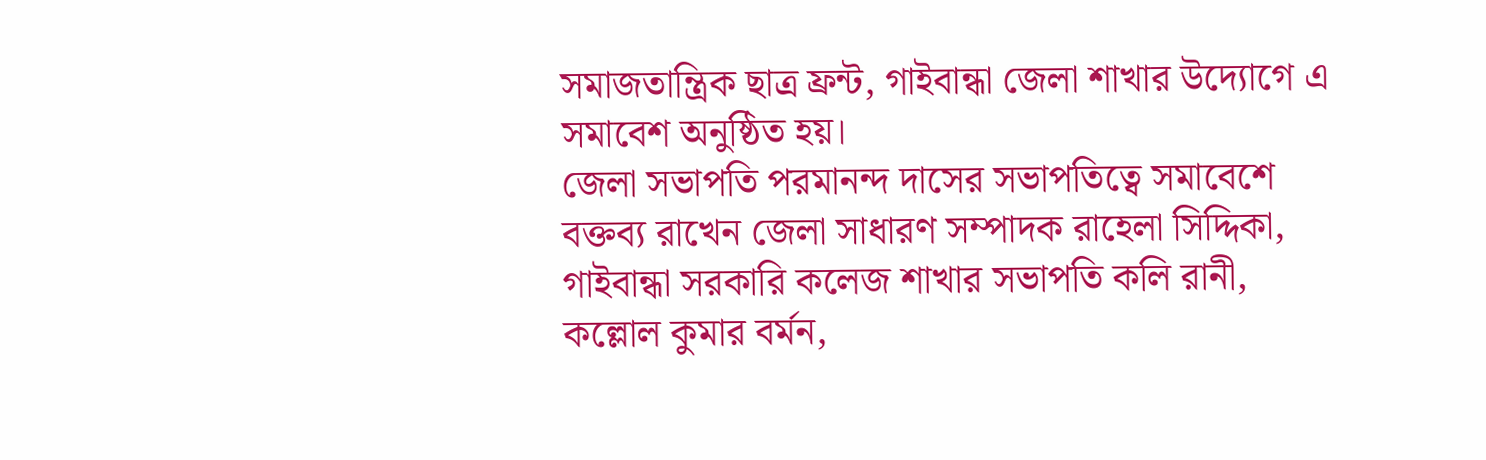সমাজতান্ত্রিক ছাত্র ফ্রন্ট, গাইবান্ধা জেলা শাখার উদ্যোগে এ সমাবেশ অনুষ্ঠিত হয়।
জেলা সভাপতি পরমানন্দ দাসের সভাপতিত্বে সমাবেশে বক্তব্য রাখেন জেলা সাধারণ সম্পাদক রাহেলা সিদ্দিকা, গাইবান্ধা সরকারি কলেজ শাখার সভাপতি কলি রানী, কল্লোল কুমার বর্মন,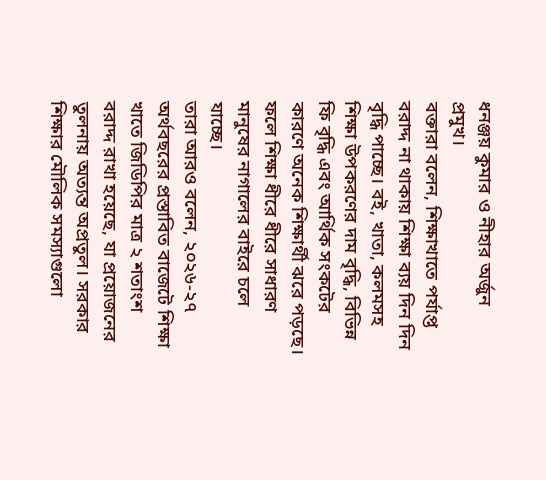ধনঞ্জয় কুমার ও নীহার অর্জুন প্রমুখ।
বক্তারা বলেন, শিক্ষাখাতে পর্যাপ্ত বরাদ্দ না থাকায় শিক্ষা ব্যয় দিন দিন বৃদ্ধি পাচ্ছে। বই, খাতা, কলমসহ শিক্ষা উপকরণের দাম বৃদ্ধি, বিভিন্ন ফি বৃদ্ধি এবং আর্থিক সংকটের কারণে অনেক শিক্ষার্থী ঝরে পড়ছে। ফলে শিক্ষা ধীরে ধীরে সাধারণ মানুষের নাগালের বাইরে চলে যাচ্ছে।
তারা আরও বলেন, ২০২৬-২৭ অর্থবছরের প্রস্তাবিত বাজেটে শিক্ষা খাতে জিডিপির মাত্র ২ শতাংশ বরাদ্দ রাখা হয়েছে, যা প্রয়োজনের তুলনায় অত্যন্ত অপ্রতুল। সরকার শিক্ষার মৌলিক সমস্যাগুলো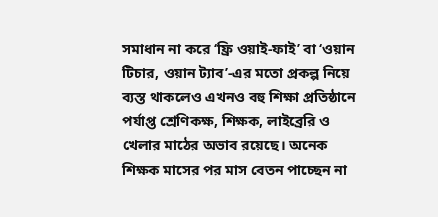সমাধান না করে ‘ফ্রি ওয়াই-ফাই’ বা ‘ওয়ান টিচার, ওয়ান ট্যাব’-এর মতো প্রকল্প নিয়ে ব্যস্ত থাকলেও এখনও বহু শিক্ষা প্রতিষ্ঠানে পর্যাপ্ত শ্রেণিকক্ষ, শিক্ষক, লাইব্রেরি ও খেলার মাঠের অভাব রয়েছে। অনেক শিক্ষক মাসের পর মাস বেতন পাচ্ছেন না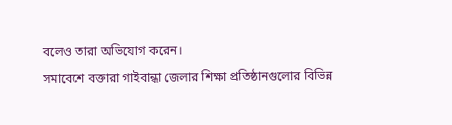বলেও তারা অভিযোগ করেন।
সমাবেশে বক্তারা গাইবান্ধা জেলার শিক্ষা প্রতিষ্ঠানগুলোর বিভিন্ন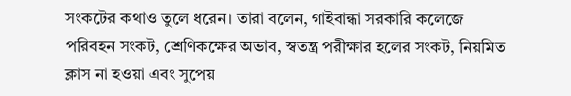সংকটের কথাও তুলে ধরেন। তারা বলেন, গাইবান্ধা সরকারি কলেজে পরিবহন সংকট, শ্রেণিকক্ষের অভাব, স্বতন্ত্র পরীক্ষার হলের সংকট, নিয়মিত ক্লাস না হওয়া এবং সুপেয়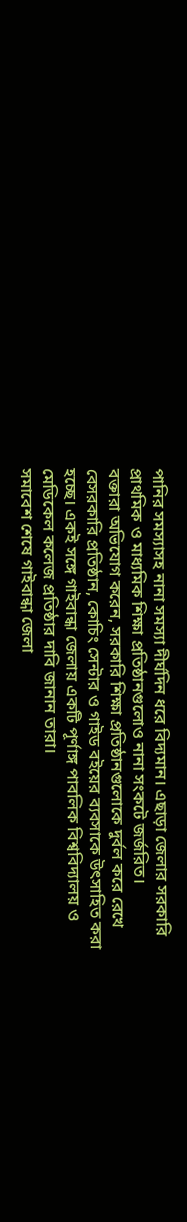পানির সমস্যাসহ নানা সমস্যা দীর্ঘদিন ধরে বিদ্যমান। এছাড়া জেলার সরকারি প্রাথমিক ও মাধ্যমিক শিক্ষা প্রতিষ্ঠানগুলোও নানা সংকটে জর্জরিত।
বক্তারা অভিযোগ করেন, সরকারি শিক্ষা প্রতিষ্ঠানগুলোকে দুর্বল করে রেখে বেসরকারি প্রতিষ্ঠান, কোচিং সেন্টার ও গাইড বইয়ের ব্যবসাকে উৎসাহিত করা হচ্ছে। একই সঙ্গে গাইবান্ধা জেলায় একটি পূর্ণাঙ্গ পাবলিক বিশ্ববিদ্যালয় ও মেডিকেল কলেজ প্রতিষ্ঠার দাবি জানান তারা।
সমাবেশ শেষে গাইবান্ধা জেলা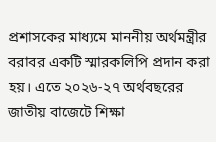প্রশাসকের মাধ্যমে মাননীয় অর্থমন্ত্রীর বরাবর একটি স্মারকলিপি প্রদান করা হয়। এতে ২০২৬-২৭ অর্থবছরের জাতীয় বাজেটে শিক্ষা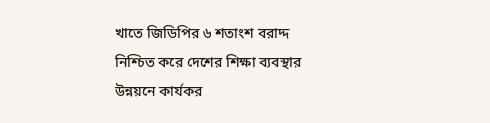খাতে জিডিপির ৬ শতাংশ বরাদ্দ নিশ্চিত করে দেশের শিক্ষা ব্যবস্থার উন্নয়নে কার্যকর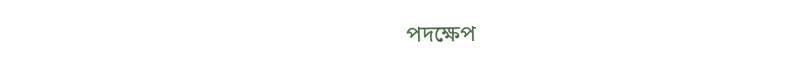পদক্ষেপ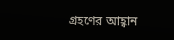গ্রহণের আহ্বান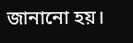জানানো হয়।